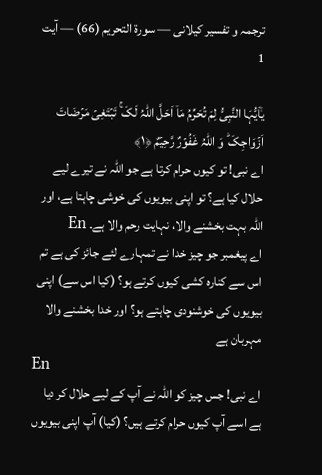ترجمہ و تفسیر کیلانی — سورۃ التحريم (66) — آیت 1

یٰۤاَیُّہَا النَّبِیُّ لِمَ تُحَرِّمُ مَاۤ اَحَلَّ اللّٰہُ لَکَ ۚ تَبۡتَغِیۡ مَرۡضَاتَ اَزۡوَاجِکَ ؕ وَ اللّٰہُ غَفُوۡرٌ رَّحِیۡمٌ ﴿۱﴾
اے نبی! تو کیوں حرام کرتا ہے جو اللہ نے تیرے لیے حلال کیا ہے؟ تو اپنی بیویوں کی خوشی چاہتا ہے، اور اللہ بہت بخشنے والا، نہایت رحم والا ہے۔ En
اے پیغمبر جو چیز خدا نے تمہارے لئے جائز کی ہے تم اس سے کنارہ کشی کیوں کرتے ہو؟ (کیا اس سے) اپنی بیویوں کی خوشنودی چاہتے ہو؟ اور خدا بخشنے والا مہربان ہے
En
اے نبی! جس چیز کو اللہ نے آپ کے لیے حلال کر دیا ہے اسے آپ کیوں حرام کرتے ہیں؟ (کیا) آپ اپنی بیویوں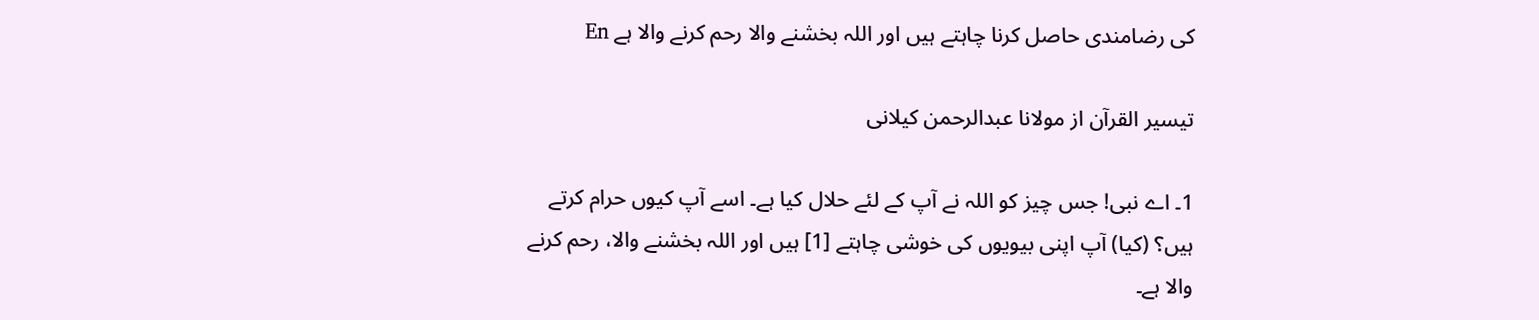کی رضامندی حاصل کرنا چاہتے ہیں اور اللہ بخشنے والا رحم کرنے والا ہے En

تيسير القرآن از مولانا عبدالرحمن کیلانی

1۔ اے نبی! جس چیز کو اللہ نے آپ کے لئے حلال کیا ہے۔ اسے آپ کیوں حرام کرتے ہیں؟ (کیا) آپ اپنی بیویوں کی خوشی چاہتے [1] ہیں اور اللہ بخشنے والا، رحم کرنے والا ہے۔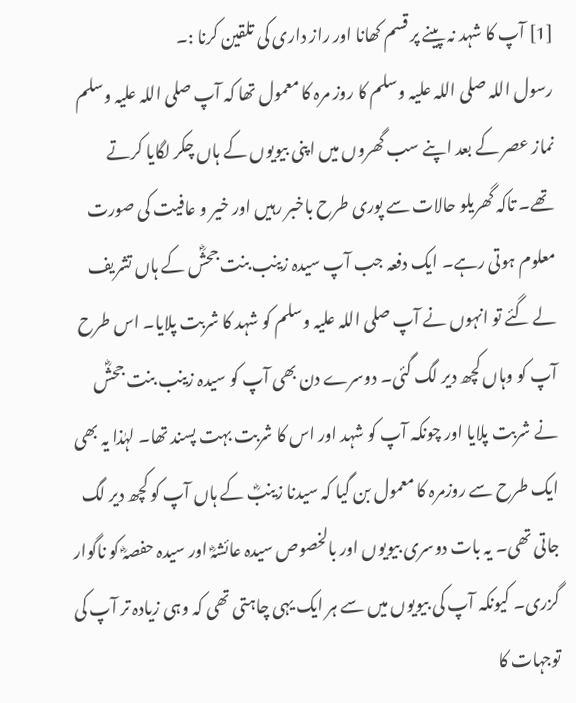[1] آپ کا شہد نہ پینے پر قسم کھانا اور راز داری کی تلقین کرنا :۔
رسول اللہ صلی اللہ علیہ وسلم کا روز مرہ کا معمول تھا کہ آپ صلی اللہ علیہ وسلم نماز عصر کے بعد اپنے سب گھروں میں اپنی بیویوں کے ہاں چکر لگایا کرتے تھے۔ تاکہ گھریلو حالات سے پوری طرح باخبر رہیں اور خیر و عافیت کی صورت معلوم ہوتی رہے۔ ایک دفعہ جب آپ سیدہ زینب بنت جحشؓ کے ہاں تشریف لے گئے تو انہوں نے آپ صلی اللہ علیہ وسلم کو شہد کا شربت پلایا۔ اس طرح آپ کو وہاں کچھ دیر لگ گئی۔ دوسرے دن بھی آپ کو سیدہ زینب بنت جحشؓ نے شربت پلایا اور چونکہ آپ کو شہد اور اس کا شربت بہت پسند تھا۔ لہٰذا یہ بھی ایک طرح سے روزمرہ کا معمول بن گیا کہ سیدنا زینبؓ کے ہاں آپ کو کچھ دیر لگ جاتی تھی۔ یہ بات دوسری بیویوں اور بالخصوص سیدہ عائشہؓ اور سیدہ حفصہؓ کو ناگوار گزری۔ کیونکہ آپ کی بیویوں میں سے ہر ایک یہی چاہتی تھی کہ وہی زیادہ تر آپ کی توجہات کا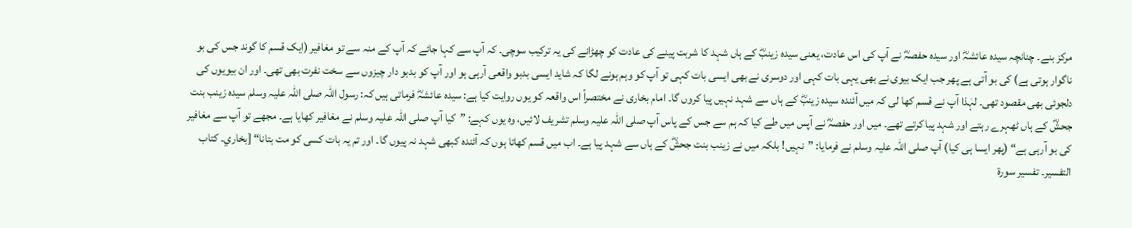مرکز بنے۔ چنانچہ سیدہ عائشہؓ اور سیدہ حفصہؓ نے آپ کی اس عادت، یعنی سیدہ زینبؓ کے ہاں شہد کا شربت پینے کی عادت کو چھڑانے کی یہ ترکیب سوچی۔ کہ آپ سے کہا جائے کہ آپ کے منہ سے تو مغافیر (ایک قسم کا گوند جس کی بو ناگوار ہوتی ہے) کی بو آتی ہے پھر جب ایک بیوی نے بھی یہی بات کہی اور دوسری نے بھی ایسی بات کہی تو آپ کو وہم ہونے لگا کہ شاید ایسی بدبو واقعی آرہی ہو اور آپ کو بدبو دار چیزوں سے سخت نفرت بھی تھی۔ اور ان بیویوں کی دلجوئی بھی مقصود تھی۔ لہٰذا آپ نے قسم کھا لی کہ میں آئندہ سیدہ زینبؓ کے ہاں سے شہد نہیں پیا کروں گا۔ امام بخاری نے مختصراً اس واقعہ کو یوں روایت کیا ہے: سیدہ عائشہؓ فرماتی ہیں کہ: رسول اللہ صلی اللہ علیہ وسلم سیدہ زینب بنت جحشؓ کے ہاں ٹھہرے رہتے اور شہد پیا کرتے تھے۔ میں اور حفصہؓ نے آپس میں طے کیا کہ ہم سے جس کے پاس آپ صلی اللہ علیہ وسلم تشریف لائیں، وہ یوں کہے: ”کیا آپ صلی اللہ علیہ وسلم نے مغافیر کھایا ہے۔ مجھے تو آپ سے مغافیر کی بو آرہی ہے“ (پھر ایسا ہی کیا) آپ صلی اللہ علیہ وسلم نے فرمایا: ”نہیں! بلکہ میں نے زینب بنت جحشؓ کے ہاں سے شہد پیا ہے۔ اب میں قسم کھاتا ہوں کہ آئندہ کبھی شہد نہ پیوں گا۔ اور تم یہ بات کسی کو مت بتانا“ [بخاري۔ كتاب التفسير۔ تفسير سورة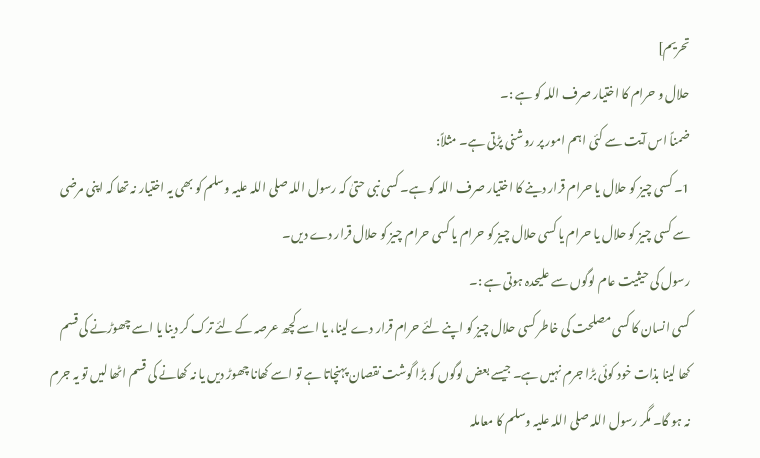تحريم]
حلال و حرام کا اختیار صرف اللہ کو ہے :۔
ضمناً اس آیت سے کئی اہم امور پر روشنی پڑتی ہے۔ مثلاً:
1۔ کسی چیز کو حلال یا حرام قرار دینے کا اختیار صرف اللہ کو ہے۔ کسی نبی حتیٰ کہ رسول اللہ صلی اللہ علیہ وسلم کو بھی یہ اختیار نہ تھا کہ اپنی مرضی سے کسی چیز کو حلال یا حرام یا کسی حلال چیز کو حرام یا کسی حرام چیز کو حلال قرار دے دیں۔
رسول کی حیثیت عام لوگوں سے علیحدہ ہوتی ہے :۔
کسی انسان کا کسی مصلحت کی خاطر کسی حلال چیز کو اپنے لئے حرام قرار دے لینا، یا اسے کچھ عرصہ کے لئے ترک کر دینا یا اسے چھوڑنے کی قسم کھا لینا بذات خود کوئی بڑا جرم نہیں ہے۔ جیسے بعض لوگوں کو بڑا گوشت نقصان پہنچاتا ہے تو اسے کھانا چھوڑ دیں یا نہ کھانے کی قسم اٹھا لیں تو یہ جرم نہ ہو گا۔ مگر رسول اللہ صلی اللہ علیہ وسلم کا معاملہ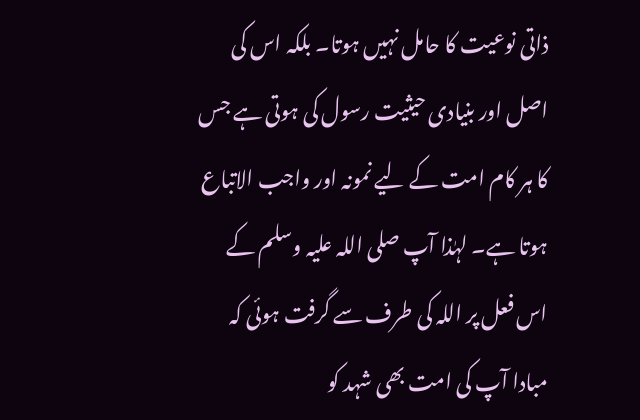ذاتی نوعیت کا حامل نہیں ہوتا۔ بلکہ اس کی اصل اور بنیادی حیثیت رسول کی ہوتی ہے جس کا ہر کام امت کے لیے نمونہ اور واجب الاتباع ہوتا ہے۔ لہٰذا آپ صلی اللہ علیہ وسلم کے اس فعل پر اللہ کی طرف سے گرفت ہوئی کہ مبادا آپ کی امت بھی شہد کو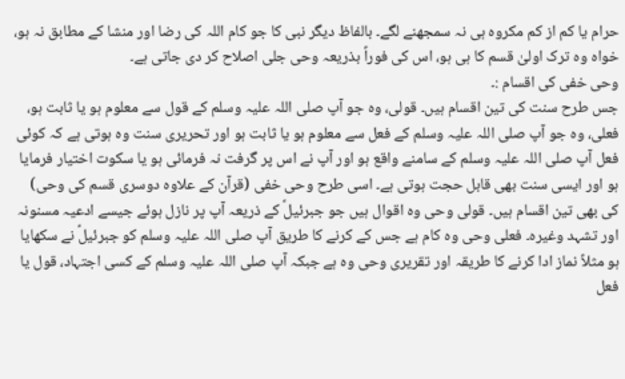حرام یا کم از کم مکروہ ہی نہ سمجھنے لگے۔ بالفاظ دیگر نبی کا جو کام اللہ کی رضا اور منشا کے مطابق نہ ہو، خواہ وہ ترک اولیٰ قسم کا ہی ہو، اس کی فوراً بذریعہ وحی جلی اصلاح کر دی جاتی ہے۔
وحی خفی کی اقسام :۔
جس طرح سنت کی تین اقسام ہیں۔ قولی، وہ جو آپ صلی اللہ علیہ وسلم کے قول سے معلوم ہو یا ثابت ہو، فعلی، وہ جو آپ صلی اللہ علیہ وسلم کے فعل سے معلوم ہو یا ثابت ہو اور تحریری سنت وہ ہوتی ہے کہ کوئی فعل آپ صلی اللہ علیہ وسلم کے سامنے واقع ہو اور آپ نے اس پر گرفت نہ فرمائی ہو یا سکوت اختیار فرمایا ہو اور ایسی سنت بھی قابل حجت ہوتی ہے۔ اسی طرح وحی خفی (قرآن کے علاوہ دوسری قسم کی وحی) کی بھی تین اقسام ہیں۔ قولی وحی وہ اقوال ہیں جو جبرئیلؑ کے ذریعہ آپ پر نازل ہوئے جیسے ادعیہ مسنونہ اور تشہد وغیرہ۔ فعلی وحی وہ کام ہے جس کے کرنے کا طریق آپ صلی اللہ علیہ وسلم کو جبرئیلؑ نے سکھایا ہو مثلاً نماز ادا کرنے کا طریقہ اور تقریری وحی وہ ہے جبکہ آپ صلی اللہ علیہ وسلم کے کسی اجتہاد، قول یا فعل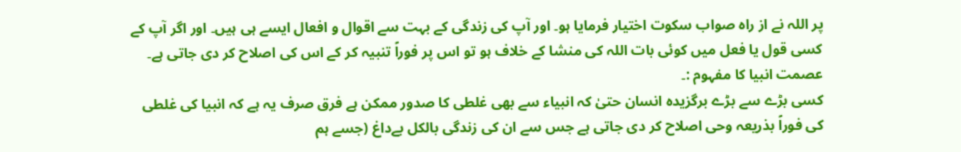پر اللہ نے از راہ صواب سکوت اختیار فرمایا ہو۔ اور آپ کی زندگی کے بہت سے اقوال و افعال ایسے ہی ہیں۔ اور اگر آپ کے کسی قول یا فعل میں کوئی بات اللہ کی منشا کے خلاف ہو تو اس پر فوراً تنبیہ کر کے اس کی اصلاح کر دی جاتی ہے۔
عصمت انبیا کا مفہوم :۔
کسی بڑے سے بڑے برگزیدہ انسان حتیٰ کہ انبیاء سے بھی غلطی کا صدور ممکن ہے فرق صرف یہ ہے کہ انبیا کی غلطی کی فوراً بذریعہ وحی اصلاح کر دی جاتی ہے جس سے ان کی زندگی بالکل بےداغ (جسے ہم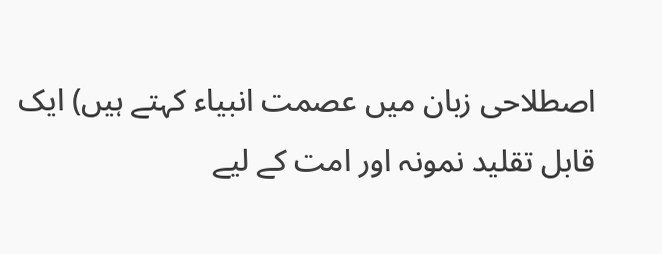اصطلاحی زبان میں عصمت انبیاء کہتے ہیں) ایک قابل تقلید نمونہ اور امت کے لیے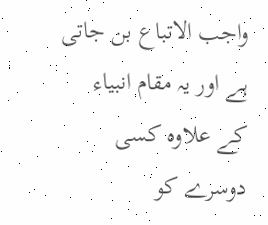واجب الاتباع بن جاتی ہے اور یہ مقام انبیاء کے علاوہ کسی دوسرے کو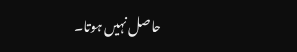حاصل نہیں ہوتا۔